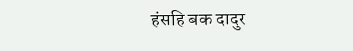हंसहि बक दादुर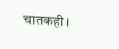चातकही।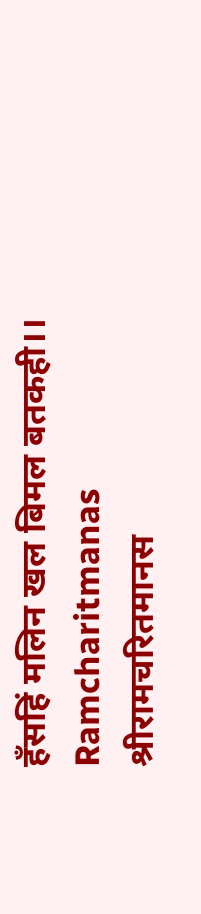हँसहिं मलिन खल बिमल बतकही।।
Ramcharitmanas
श्रीरामचरितमानस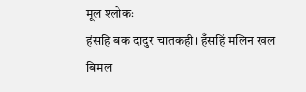मूल श्लोकः
हंसहि बक दादुर चातकही। हँसहिं मलिन खल बिमल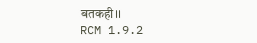बतकही।।
RCM 1.9.2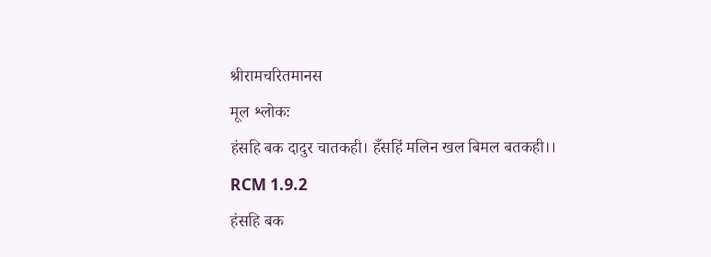श्रीरामचरितमानस
मूल श्लोकः
हंसहि बक दादुर चातकही। हँसहिं मलिन खल बिमल बतकही।।
RCM 1.9.2
हंसहि बक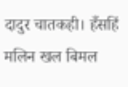दादुर चातकही। हँसहिं मलिन खल बिमल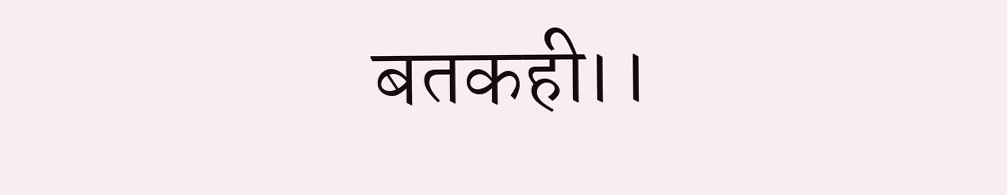बतकही।।